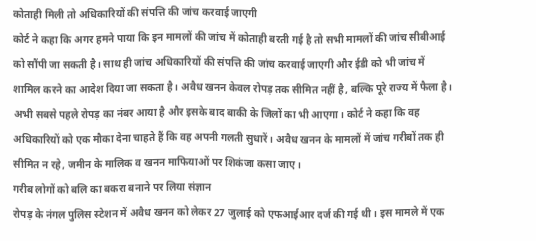कोताही मिली तो अधिकारियों की संपत्ति की जांच करवाई जाएगी
कोर्ट ने कहा कि अगर हमने पाया कि इन मामलों की जांच में कोताही बरती गई है तो सभी मामलों की जांच सीबीआई को सौंपी जा सकती है। साथ ही जांच अधिकारियों की संपत्ति की जांच करवाई जाएगी और ईडी को भी जांच में शामिल करने का आदेश दिया जा सकता है। अवैध खनन केवल रोपड़ तक सीमित नहीं है, बल्कि पूरे राज्य में फैला है।
अभी सबसे पहले रोपड़ का नंबर आया है और इसके बाद बाकी के जिलों का भी आएगा। कोर्ट ने कहा कि वह अधिकारियों को एक मौका देना चाहते हैं कि वह अपनी गलती सुधारें। अवैध खनन के मामलों में जांच गरीबों तक ही सीमित न रहे, जमीन के मालिक व खनन माफियाओं पर शिकंजा कसा जाए।
गरीब लोगों को बलि का बकरा बनाने पर लिया संज्ञान
रोपड़ के नंगल पुलिस स्टेशन में अवैध खनन को लेकर 27 जुलाई को एफआईआर दर्ज की गई थी। इस मामले में एक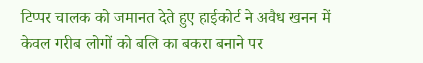टिप्पर चालक को जमानत देते हुए हाईकोर्ट ने अवैध खनन में केवल गरीब लोगों को बलि का बकरा बनाने पर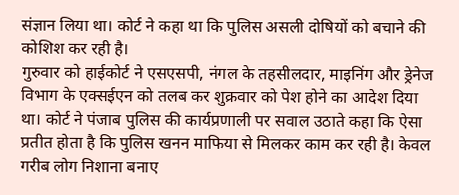संज्ञान लिया था। कोर्ट ने कहा था कि पुलिस असली दोषियों को बचाने की कोशिश कर रही है।
गुरुवार को हाईकोर्ट ने एसएसपी, नंगल के तहसीलदार, माइनिंग और ड्रेनेज विभाग के एक्सईएन को तलब कर शुक्रवार को पेश होने का आदेश दिया था। कोर्ट ने पंजाब पुलिस की कार्यप्रणाली पर सवाल उठाते कहा कि ऐसा प्रतीत होता है कि पुलिस खनन माफिया से मिलकर काम कर रही है। केवल गरीब लोग निशाना बनाए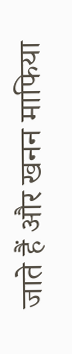जाते हैं और खनन माफिया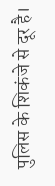पुलिस के शिकंजे से दूर है।